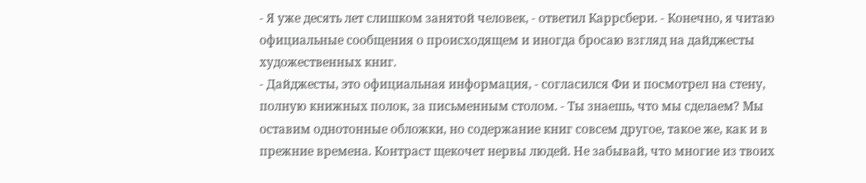- Я уже десять лет слишком занятой человек, - ответил Каррсбери. - Конечно, я читаю официальные сообщения о происходящем и иногда бросаю взгляд на дайджесты художественных книг.
- Дайджесты, это официальная информация, - согласился Фи и посмотрел на стену, полную книжных полок, за письменным столом. - Ты знаешь, что мы сделаем? Мы оставим однотонные обложки, но содержание книг совсем другое, такое же, как и в прежние времена. Контраст щекочет нервы людей. Не забывай, что многие из твоих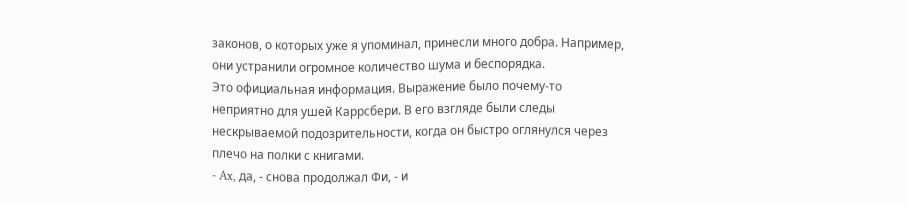законов, о которых уже я упоминал, принесли много добра. Например, они устранили огромное количество шума и беспорядка.
Это официальная информация. Выражение было почему-то неприятно для ушей Каррсбери. В его взгляде были следы нескрываемой подозрительности, когда он быстро оглянулся через плечо на полки с книгами.
- Ax, да, - снова продолжал Фи, - и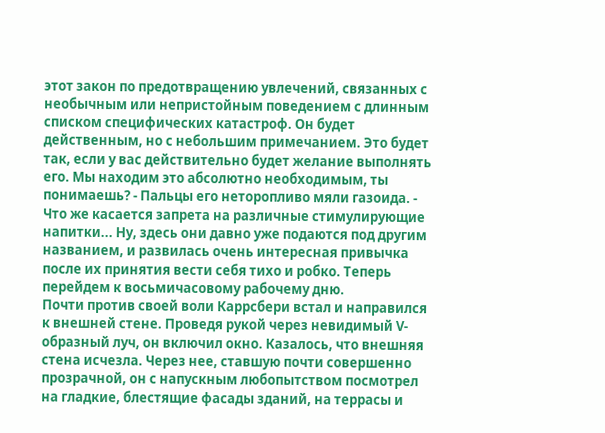этот закон по предотвращению увлечений, связанных с необычным или непристойным поведением с длинным списком специфических катастроф. Он будет действенным, но с небольшим примечанием. Это будет так, если у вас действительно будет желание выполнять его. Мы находим это абсолютно необходимым, ты понимаешь? - Пальцы его неторопливо мяли газоида. - Что же касается запрета на различные стимулирующие напитки... Ну, здесь они давно уже подаются под другим названием, и развилась очень интересная привычка после их принятия вести себя тихо и робко. Теперь перейдем к восьмичасовому рабочему дню.
Почти против своей воли Каррсбери встал и направился к внешней стене. Проведя рукой через невидимый V-образный луч, он включил окно. Казалось, что внешняя стена исчезла. Через нее, ставшую почти совершенно прозрачной, он с напускным любопытством посмотрел на гладкие, блестящие фасады зданий, на террасы и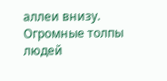аллеи внизу.
Огромные толпы людей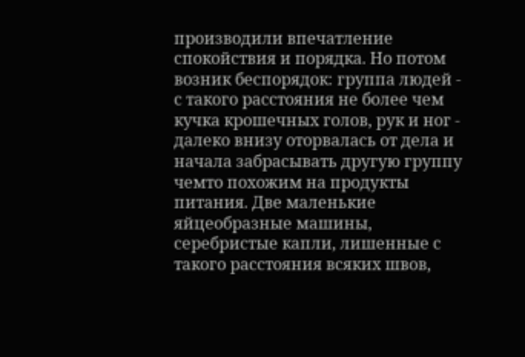производили впечатление спокойствия и порядка. Но потом возник беспорядок: группа людей - с такого расстояния не более чем кучка крошечных голов, рук и ног - далеко внизу оторвалась от дела и начала забрасывать другую группу чемто похожим на продукты питания. Две маленькие яйцеобразные машины, серебристые капли, лишенные с такого расстояния всяких швов,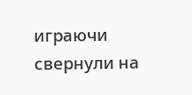играючи свернули на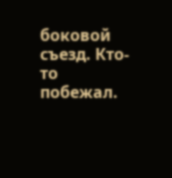боковой съезд. Кто-то побежал.